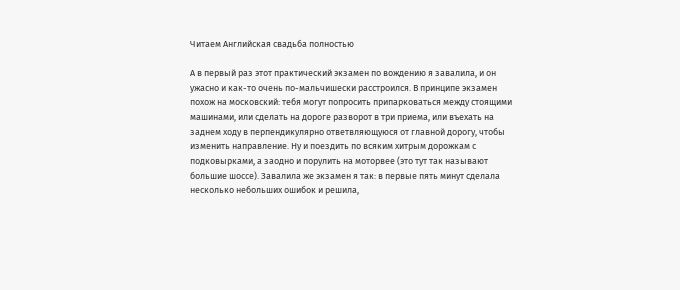Читаем Английская свадьба полностью

А в первый раз этот практический экзамен по вождению я завалила, и он ужасно и как-то очень по-мальчишески расстроился. В принципе экзамен похож на московский: тебя могут попросить припарковаться между стоящими машинами, или сделать на дороге разворот в три приема, или въехать на заднем ходу в перпендикулярно ответвляющуюся от главной дорогу, чтобы изменить направление. Ну и поездить по всяким хитрым дорожкам с подковырками, а заодно и порулить на моторвее (это тут так называют большие шоссе). Завалила же экзамен я так: в первые пять минут сделала несколько небольших ошибок и решила,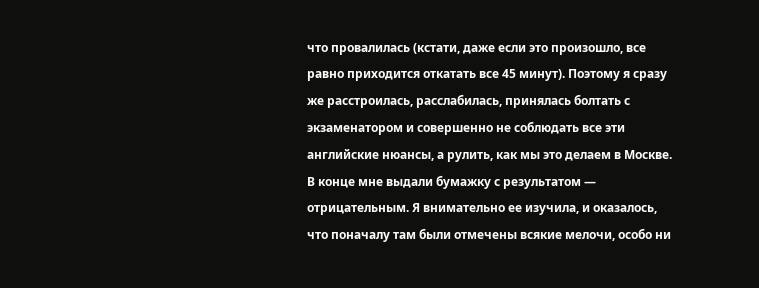что провалилась (кстати, даже если это произошло, все равно приходится откатать все 45 минут). Поэтому я сразу же расстроилась, расслабилась, принялась болтать с экзаменатором и совершенно не соблюдать все эти английские нюансы, а рулить, как мы это делаем в Москве. В конце мне выдали бумажку с результатом — отрицательным. Я внимательно ее изучила, и оказалось, что поначалу там были отмечены всякие мелочи, особо ни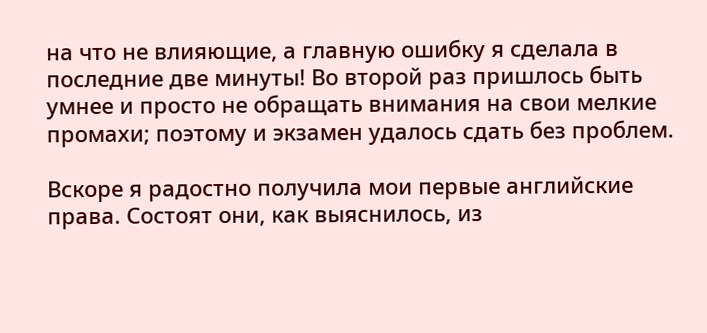на что не влияющие, а главную ошибку я сделала в последние две минуты! Во второй раз пришлось быть умнее и просто не обращать внимания на свои мелкие промахи; поэтому и экзамен удалось сдать без проблем.

Вскоре я радостно получила мои первые английские права. Состоят они, как выяснилось, из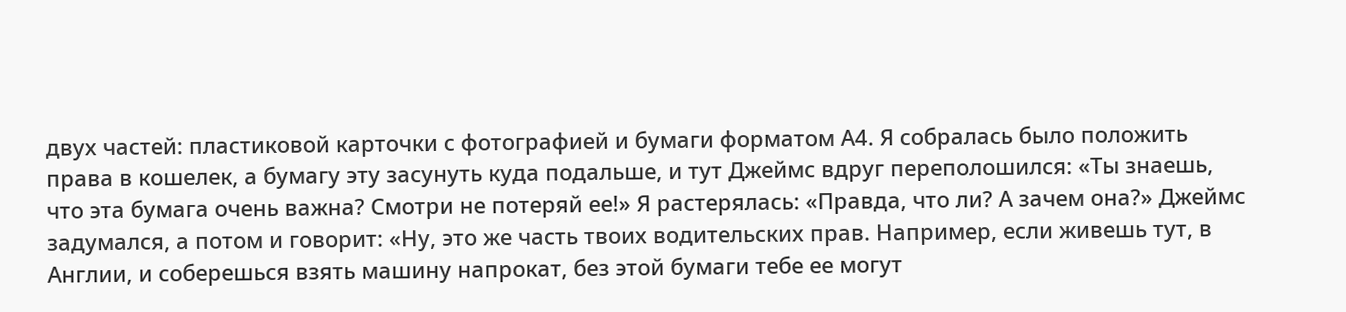двух частей: пластиковой карточки с фотографией и бумаги форматом А4. Я собралась было положить права в кошелек, а бумагу эту засунуть куда подальше, и тут Джеймс вдруг переполошился: «Ты знаешь, что эта бумага очень важна? Смотри не потеряй ее!» Я растерялась: «Правда, что ли? А зачем она?» Джеймс задумался, а потом и говорит: «Ну, это же часть твоих водительских прав. Например, если живешь тут, в Англии, и соберешься взять машину напрокат, без этой бумаги тебе ее могут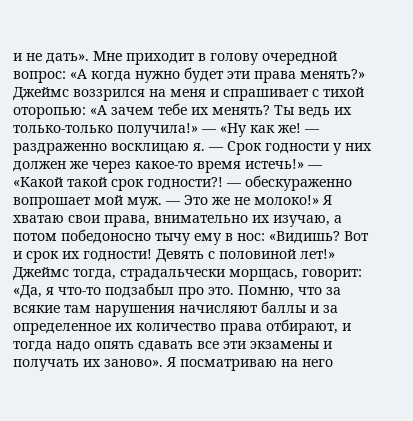и не дать». Мне приходит в голову очередной вопрос: «А когда нужно будет эти права менять?» Джеймс воззрился на меня и спрашивает с тихой оторопью: «А зачем тебе их менять? Ты ведь их только-только получила!» — «Ну как же! — раздраженно восклицаю я. — Срок годности у них должен же через какое-то время истечь!» — «Какой такой срок годности?! — обескураженно вопрошает мой муж. — Это же не молоко!» Я хватаю свои права, внимательно их изучаю, а потом победоносно тычу ему в нос: «Видишь? Вот и срок их годности! Девять с половиной лет!» Джеймс тогда, страдальчески морщась, говорит: «Да, я что-то подзабыл про это. Помню, что за всякие там нарушения начисляют баллы и за определенное их количество права отбирают, и тогда надо опять сдавать все эти экзамены и получать их заново». Я посматриваю на него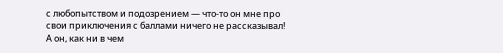с любопытством и подозрением — что-то он мне про свои приключения с баллами ничего не рассказывал! А он, как ни в чем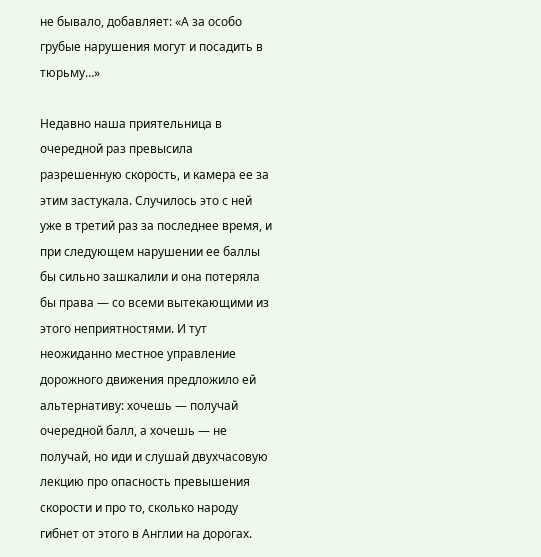не бывало, добавляет: «А за особо грубые нарушения могут и посадить в тюрьму…»

Недавно наша приятельница в очередной раз превысила разрешенную скорость, и камера ее за этим застукала. Случилось это с ней уже в третий раз за последнее время, и при следующем нарушении ее баллы бы сильно зашкалили и она потеряла бы права — со всеми вытекающими из этого неприятностями. И тут неожиданно местное управление дорожного движения предложило ей альтернативу: хочешь — получай очередной балл, а хочешь — не получай, но иди и слушай двухчасовую лекцию про опасность превышения скорости и про то, сколько народу гибнет от этого в Англии на дорогах.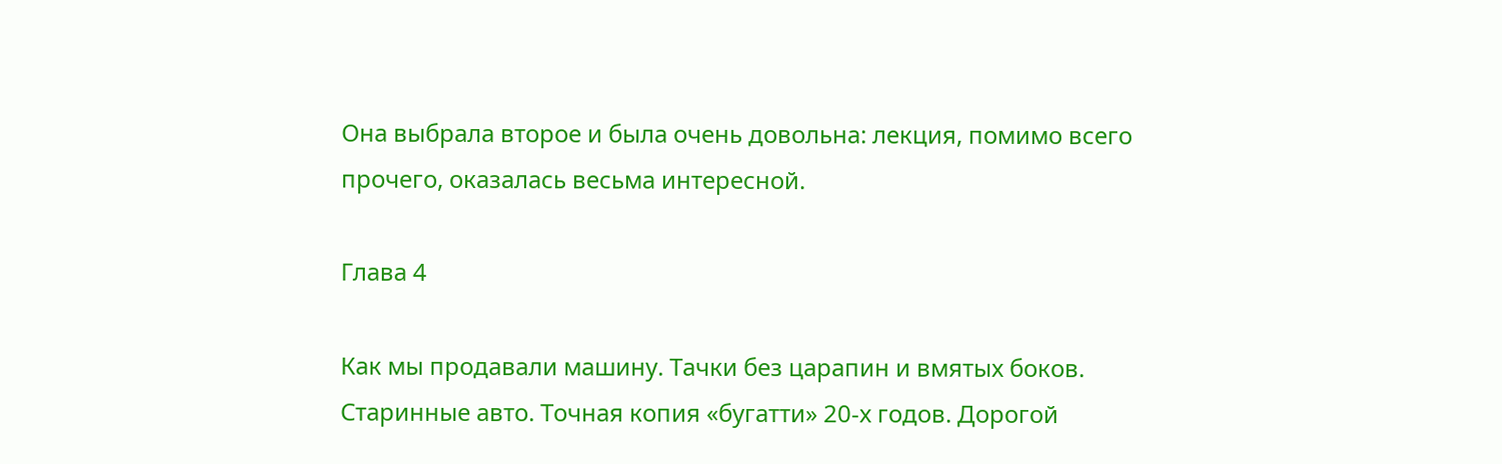Она выбрала второе и была очень довольна: лекция, помимо всего прочего, оказалась весьма интересной.

Глава 4

Как мы продавали машину. Тачки без царапин и вмятых боков. Старинные авто. Точная копия «бугатти» 20-х годов. Дорогой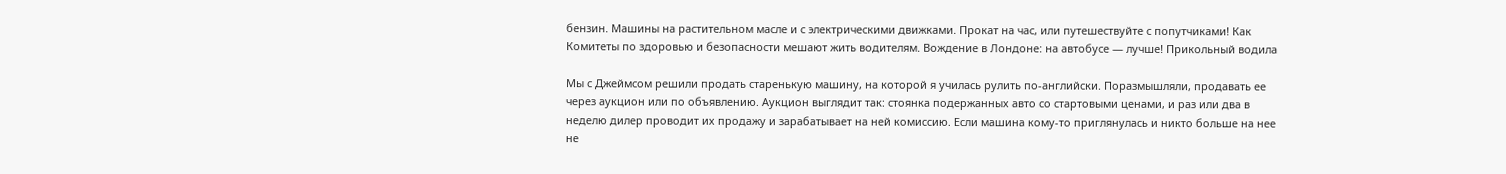бензин. Машины на растительном масле и с электрическими движками. Прокат на час, или путешествуйте с попутчиками! Как Комитеты по здоровью и безопасности мешают жить водителям. Вождение в Лондоне: на автобусе — лучше! Прикольный водила

Мы с Джеймсом решили продать старенькую машину, на которой я училась рулить по-английски. Поразмышляли, продавать ее через аукцион или по объявлению. Аукцион выглядит так: стоянка подержанных авто со стартовыми ценами, и раз или два в неделю дилер проводит их продажу и зарабатывает на ней комиссию. Если машина кому-то приглянулась и никто больше на нее не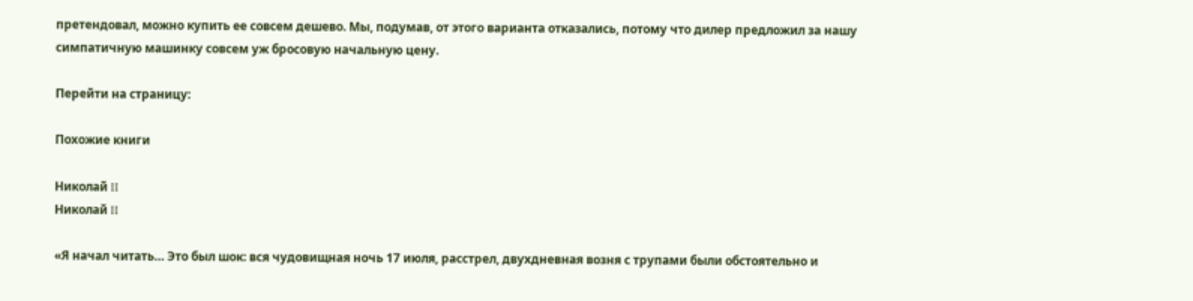претендовал, можно купить ее совсем дешево. Мы, подумав, от этого варианта отказались, потому что дилер предложил за нашу симпатичную машинку совсем уж бросовую начальную цену.

Перейти на страницу:

Похожие книги

Николай II
Николай II

«Я начал читать… Это был шок: вся чудовищная ночь 17 июля, расстрел, двухдневная возня с трупами были обстоятельно и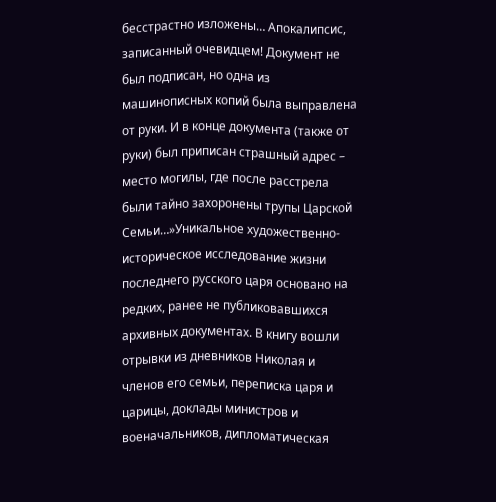бесстрастно изложены… Апокалипсис, записанный очевидцем! Документ не был подписан, но одна из машинописных копий была выправлена от руки. И в конце документа (также от руки) был приписан страшный адрес – место могилы, где после расстрела были тайно захоронены трупы Царской Семьи…»Уникальное художественно-историческое исследование жизни последнего русского царя основано на редких, ранее не публиковавшихся архивных документах. В книгу вошли отрывки из дневников Николая и членов его семьи, переписка царя и царицы, доклады министров и военачальников, дипломатическая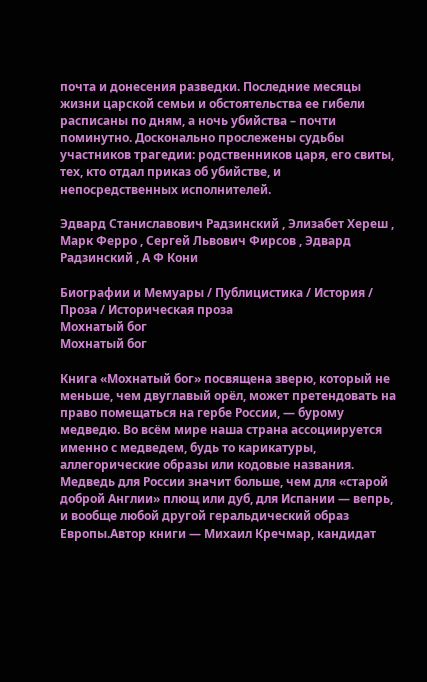почта и донесения разведки. Последние месяцы жизни царской семьи и обстоятельства ее гибели расписаны по дням, а ночь убийства – почти поминутно. Досконально прослежены судьбы участников трагедии: родственников царя, его свиты, тех, кто отдал приказ об убийстве, и непосредственных исполнителей.

Эдвард Станиславович Радзинский , Элизабет Хереш , Марк Ферро , Сергей Львович Фирсов , Эдвард Радзинский , А Ф Кони

Биографии и Мемуары / Публицистика / История / Проза / Историческая проза
Мохнатый бог
Мохнатый бог

Книга «Мохнатый бог» посвящена зверю, который не меньше, чем двуглавый орёл, может претендовать на право помещаться на гербе России, — бурому медведю. Во всём мире наша страна ассоциируется именно с медведем, будь то карикатуры, аллегорические образы или кодовые названия. Медведь для России значит больше, чем для «старой доброй Англии» плющ или дуб, для Испании — вепрь, и вообще любой другой геральдический образ Европы.Автор книги — Михаил Кречмар, кандидат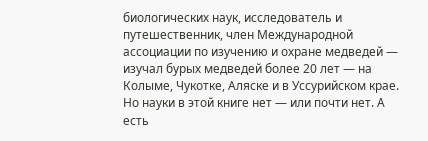биологических наук, исследователь и путешественник, член Международной ассоциации по изучению и охране медведей — изучал бурых медведей более 20 лет — на Колыме, Чукотке, Аляске и в Уссурийском крае. Но науки в этой книге нет — или почти нет. А есть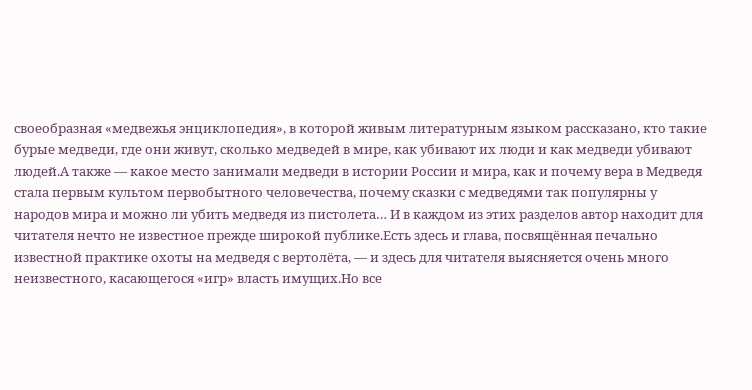своеобразная «медвежья энциклопедия», в которой живым литературным языком рассказано, кто такие бурые медведи, где они живут, сколько медведей в мире, как убивают их люди и как медведи убивают людей.А также — какое место занимали медведи в истории России и мира, как и почему вера в Медведя стала первым культом первобытного человечества, почему сказки с медведями так популярны у народов мира и можно ли убить медведя из пистолета… И в каждом из этих разделов автор находит для читателя нечто не известное прежде широкой публике.Есть здесь и глава, посвящённая печально известной практике охоты на медведя с вертолёта, — и здесь для читателя выясняется очень много неизвестного, касающегося «игр» власть имущих.Но все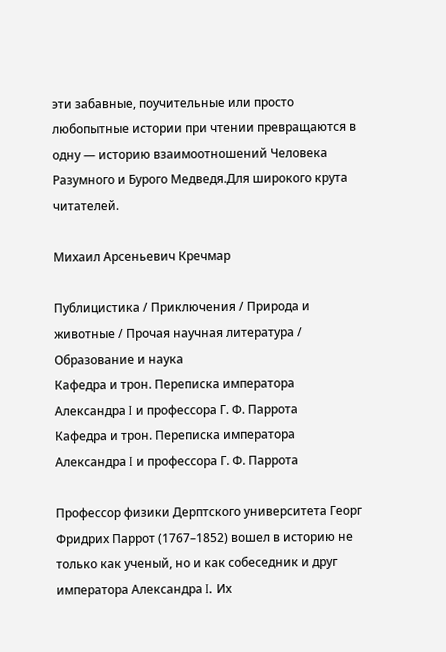эти забавные, поучительные или просто любопытные истории при чтении превращаются в одну — историю взаимоотношений Человека Разумного и Бурого Медведя.Для широкого крута читателей.

Михаил Арсеньевич Кречмар

Публицистика / Приключения / Природа и животные / Прочая научная литература / Образование и наука
Кафедра и трон. Переписка императора Александра I и профессора Г. Ф. Паррота
Кафедра и трон. Переписка императора Александра I и профессора Г. Ф. Паррота

Профессор физики Дерптского университета Георг Фридрих Паррот (1767–1852) вошел в историю не только как ученый, но и как собеседник и друг императора Александра I. Их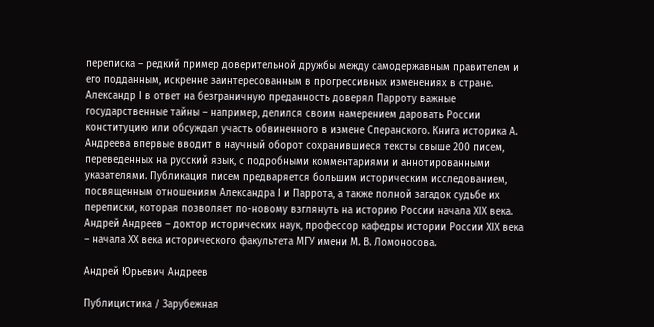переписка – редкий пример доверительной дружбы между самодержавным правителем и его подданным, искренне заинтересованным в прогрессивных изменениях в стране. Александр I в ответ на безграничную преданность доверял Парроту важные государственные тайны – например, делился своим намерением даровать России конституцию или обсуждал участь обвиненного в измене Сперанского. Книга историка А. Андреева впервые вводит в научный оборот сохранившиеся тексты свыше 200 писем, переведенных на русский язык, с подробными комментариями и аннотированными указателями. Публикация писем предваряется большим историческим исследованием, посвященным отношениям Александра I и Паррота, а также полной загадок судьбе их переписки, которая позволяет по-новому взглянуть на историю России начала XIX века. Андрей Андреев – доктор исторических наук, профессор кафедры истории России XIX века – начала XX века исторического факультета МГУ имени М. В. Ломоносова.

Андрей Юрьевич Андреев

Публицистика / Зарубежная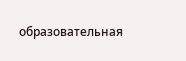образовательная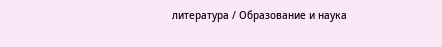литература / Образование и наука